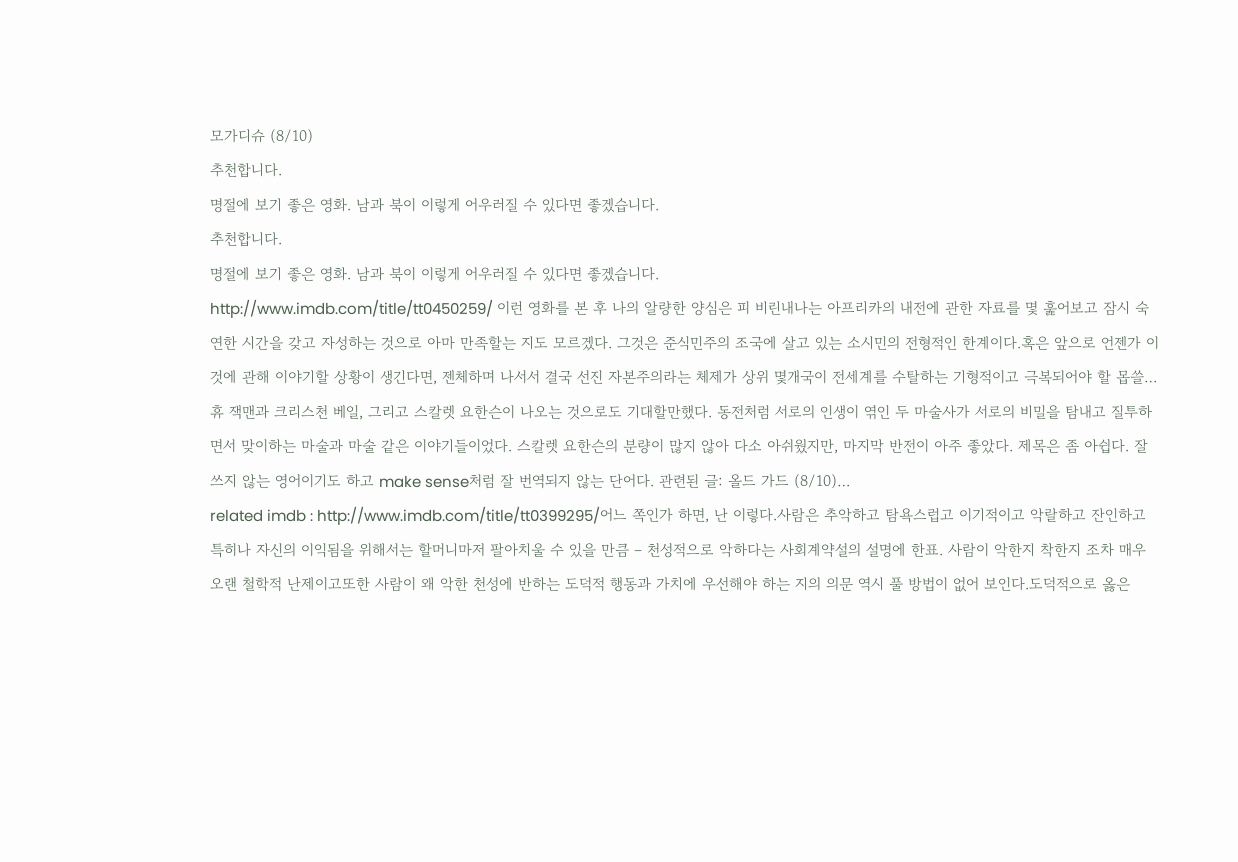모가디슈 (8/10)
추천합니다.
명절에 보기 좋은 영화. 남과 북이 이렇게 어우러질 수 있다면 좋겠습니다.
추천합니다.
명절에 보기 좋은 영화. 남과 북이 이렇게 어우러질 수 있다면 좋겠습니다.
http://www.imdb.com/title/tt0450259/ 이런 영화를 본 후 나의 알량한 양심은 피 비린내나는 아프리카의 내전에 관한 자료를 몇 훑어보고 잠시 숙연한 시간을 갖고 자성하는 것으로 아마 만족할는 지도 모르겠다. 그것은 준식민주의 조국에 살고 있는 소시민의 전형적인 한계이다.혹은 앞으로 언젠가 이것에 관해 이야기할 상황이 생긴다면, 젠체하며 나서서 결국 선진 자본주의라는 체제가 상위 몇개국이 전세계를 수탈하는 기형적이고 극복되어야 할 몹쓸…
휴 잭맨과 크리스천 베일, 그리고 스칼렛 요한슨이 나오는 것으로도 기대할만했다. 동전처럼 서로의 인생이 엮인 두 마술사가 서로의 비밀을 탐내고 질투하면서 맞이하는 마술과 마술 같은 이야기들이었다. 스칼렛 요한슨의 분량이 많지 않아 다소 아쉬웠지만, 마지막 반전이 아주 좋았다. 제목은 좀 아쉽다. 잘 쓰지 않는 영어이기도 하고 make sense처럼 잘 번역되지 않는 단어다. 관련된 글: 올드 가드 (8/10)…
related imdb : http://www.imdb.com/title/tt0399295/어느 쪽인가 하면, 난 이렇다.사람은 추악하고 탐욕스럽고 이기적이고 악랄하고 잔인하고 특히나 자신의 이익됨을 위해서는 할머니마저 팔아치울 수 있을 만큼 – 천성적으로 악하다는 사회계약설의 설명에 한표. 사람이 악한지 착한지 조차 매우 오랜 철학적 난제이고또한 사람이 왜 악한 천성에 반하는 도덕적 행동과 가치에 우선해야 하는 지의 의문 역시 풀 방법이 없어 보인다.도덕적으로 옳은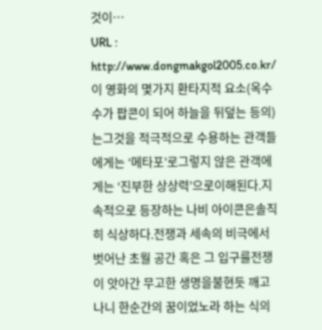것이…
URL : http://www.dongmakgol2005.co.kr/이 영화의 몇가지 환타지적 요소(옥수수가 팝콘이 되어 하늘을 뒤덮는 등의)는그것을 적극적으로 수용하는 관객들에게는 ‘메타포’로그렇지 않은 관객에게는 ‘진부한 상상력’으로이해된다.지속적으로 등장하는 나비 아이콘은솔직히 식상하다.전쟁과 세속의 비극에서 벗어난 초월 공간 혹은 그 입구를전쟁이 앗아간 무고한 생명을불현듯 깨고나니 한순간의 꿈이었노라 하는 식의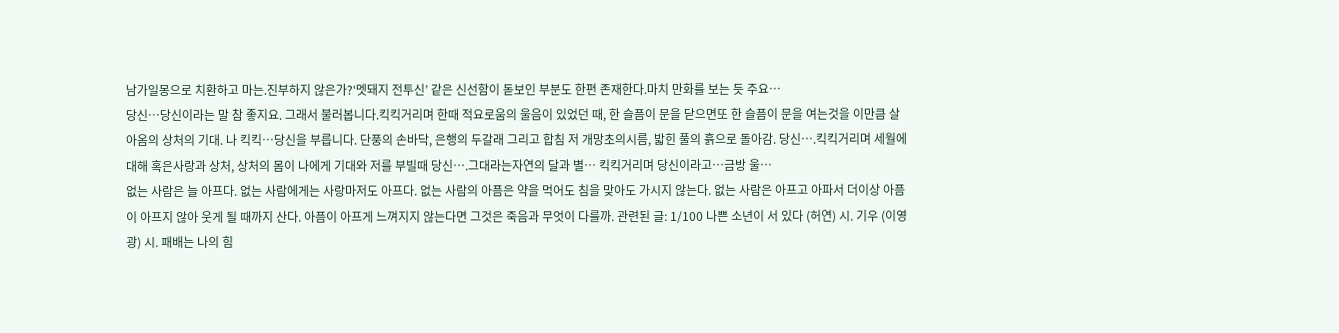남가일몽으로 치환하고 마는.진부하지 않은가?‘멧돼지 전투신’ 같은 신선함이 돋보인 부분도 한편 존재한다.마치 만화를 보는 듯 주요…
당신…당신이라는 말 참 좋지요. 그래서 불러봅니다.킥킥거리며 한때 적요로움의 울음이 있었던 때, 한 슬픔이 문을 닫으면또 한 슬픔이 문을 여는것을 이만큼 살아옴의 상처의 기대. 나 킥킥…당신을 부릅니다. 단풍의 손바닥, 은행의 두갈래 그리고 합침 저 개망초의시름, 밟힌 풀의 흙으로 돌아감. 당신….킥킥거리며 세월에 대해 혹은사랑과 상처, 상처의 몸이 나에게 기대와 저를 부빌때 당신….그대라는자연의 달과 별… 킥킥거리며 당신이라고…금방 울…
없는 사람은 늘 아프다. 없는 사람에게는 사랑마저도 아프다. 없는 사람의 아픔은 약을 먹어도 침을 맞아도 가시지 않는다. 없는 사람은 아프고 아파서 더이상 아픔이 아프지 않아 웃게 될 때까지 산다. 아픔이 아프게 느껴지지 않는다면 그것은 죽음과 무엇이 다를까. 관련된 글: 1/100 나쁜 소년이 서 있다 (허연) 시. 기우 (이영광) 시. 패배는 나의 힘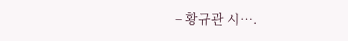– 황규관 시….